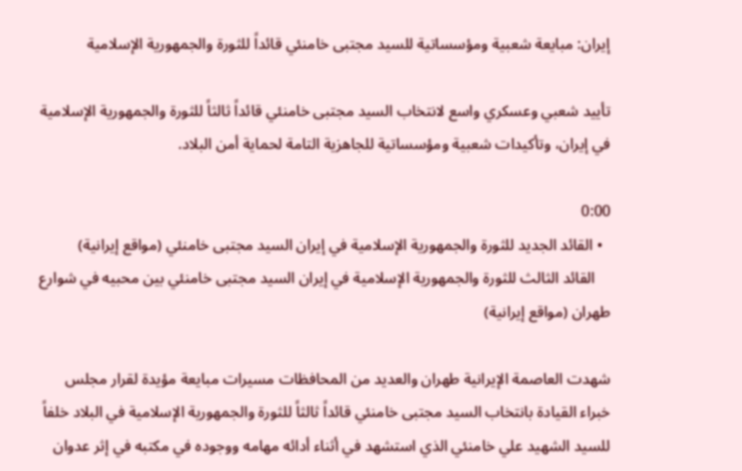إيران: مبايعة شعبية ومؤسساتية للسيد مجتبى خامنئي قائداً للثورة والجمهورية الإسلامية

تأييد شعبي وعسكري واسع لانتخاب السيد مجتبى خامنئي قائداً ثالثاً للثورة والجمهورية الإسلامية في إيران، وتأكيدات شعبية ومؤسساتية للجاهزية التامة لحماية أمن البلاد.

0:00
  • القائد الجديد للثورة والجمهورية الإسلامية في إيران السيد مجتبى خامنئي (مواقع إيرانية)
    القائد الثالث للثورة والجمهورية الإسلامية في إيران السيد مجتبى خامنئي بين محبيه في شوارع طهران (مواقع إيرانية)

شهدت العاصمة الإيرانية طهران والعديد من المحافظات مسيرات مبايعة مؤيدة لقرار مجلس خبراء القيادة بانتخاب السيد مجتبى خامنئي قائداً ثالثاً للثورة والجمهورية الإسلامية في البلاد خلفاً للسيد الشهيد علي خامنئي الذي استشهد في أثناء أدائه مهامه ووجوده في مكتبه في إثر عدوان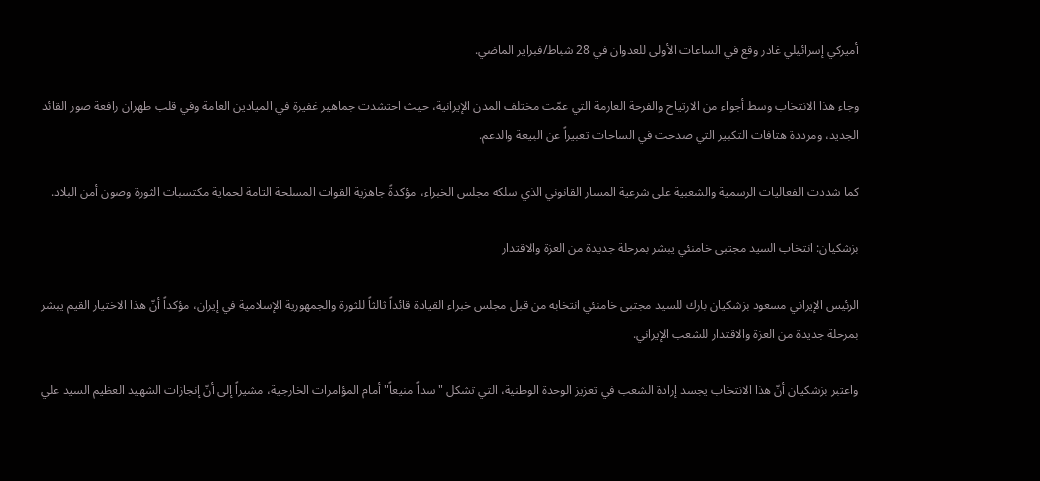أميركي إسرائيلي غادر وقع في الساعات الأولى للعدوان في 28 شباط/فبراير الماضي.

وجاء هذا الانتخاب وسط أجواء من الارتياح والفرحة العارمة التي عمّت مختلف المدن الإيرانية، حيث احتشدت جماهير غفيرة في الميادين العامة وفي قلب طهران رافعة صور القائد الجديد، ومرددة هتافات التكبير التي صدحت في الساحات تعبيراً عن البيعة والدعم.

كما شددت الفعاليات الرسمية والشعبية على شرعية المسار القانوني الذي سلكه مجلس الخبراء، مؤكدةً جاهزية القوات المسلحة التامة لحماية مكتسبات الثورة وصون أمن البلاد.

بزشكيان: انتخاب السيد مجتبى خامنئي يبشر بمرحلة جديدة من العزة والاقتدار

الرئيس الإيراني مسعود بزشكيان بارك للسيد مجتبى خامنئي انتخابه من قبل مجلس خبراء القيادة قائداً ثالثاً للثورة والجمهورية الإسلامية في إيران، مؤكداً أنّ هذا الاختيار القيم يبشر بمرحلة جديدة من العزة والاقتدار للشعب الإيراني.

واعتبر بزشكيان أنّ هذا الانتخاب يجسد إرادة الشعب في تعزيز الوحدة الوطنية، التي تشكل "سداً منيعاً" أمام المؤامرات الخارجية، مشيراً إلى أنّ إنجازات الشهيد العظيم السيد علي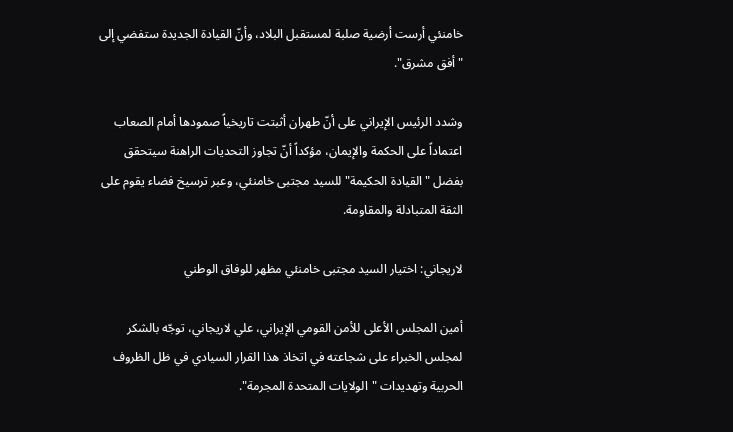خامنئي أرست أرضية صلبة لمستقبل البلاد، وأنّ القيادة الجديدة ستفضي إلى "أفق مشرق".

وشدد الرئيس الإيراني على أنّ طهران أثبتت تاريخياً صمودها أمام الصعاب اعتماداً على الحكمة والإيمان، مؤكداً أنّ تجاوز التحديات الراهنة سيتحقق بفضل "القيادة الحكيمة" للسيد مجتبى خامنئي، وعبر ترسيخ فضاء يقوم على الثقة المتبادلة والمقاومة.

لاريجاني: اختيار السيد مجتبى خامنئي مظهر للوفاق الوطني

أمين المجلس الأعلى للأمن القومي الإيراني، علي لاريجاني، توجّه بالشكر لمجلس الخبراء على شجاعته في اتخاذ هذا القرار السيادي في ظل الظروف الحربية وتهديدات "الولايات المتحدة المجرمة".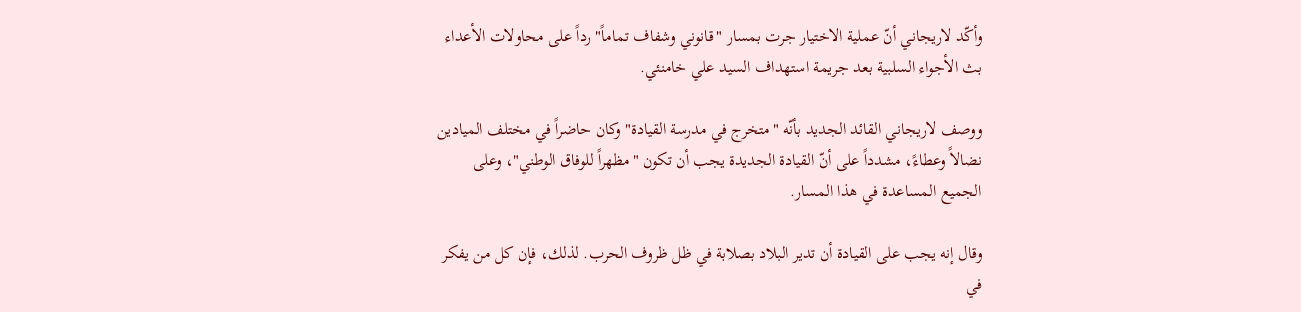وأكّد لاريجاني أنّ عملية الاختيار جرت بمسار "قانوني وشفاف تماماً" رداً على محاولات الأعداء بث الأجواء السلبية بعد جريمة استهداف السيد علي خامنئي.

ووصف لاريجاني القائد الجديد بأنّه "متخرج في مدرسة القيادة" وكان حاضراً في مختلف الميادين نضالاً وعطاءً، مشدداً على أنّ القيادة الجديدة يجب أن تكون "مظهراً للوفاق الوطني"، وعلى الجميع المساعدة في هذا المسار.

وقال إنه يجب على القيادة أن تدير البلاد بصلابة في ظل ظروف الحرب. لذلك، فإن كل من يفكر في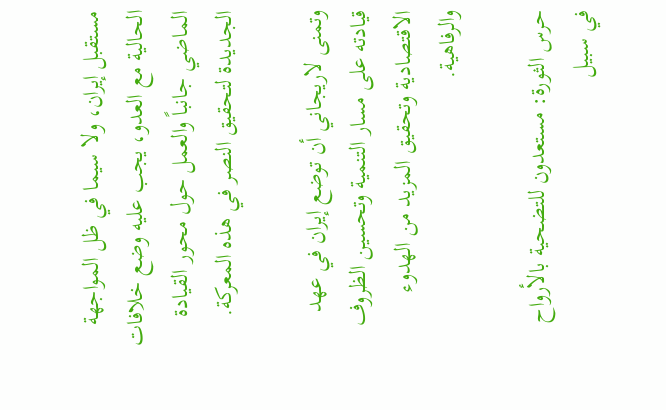مستقبل إيران، ولا سيما في ظل المواجهة الحالية مع العدو، يجب عليه وضع خلافات الماضي جانباً والعمل حول محور القيادة الجديدة لتحقيق النصر في هذه المعركة.

وتمنى لاريجاني أن توضع إيران في عهد قيادته على مسار التنمية وتحسين الظروف الاقتصادية وتحقيق المزيد من الهدوء والرفاهية.

حرس الثورة: مستعدون للتضحية بالأرواح في سبيل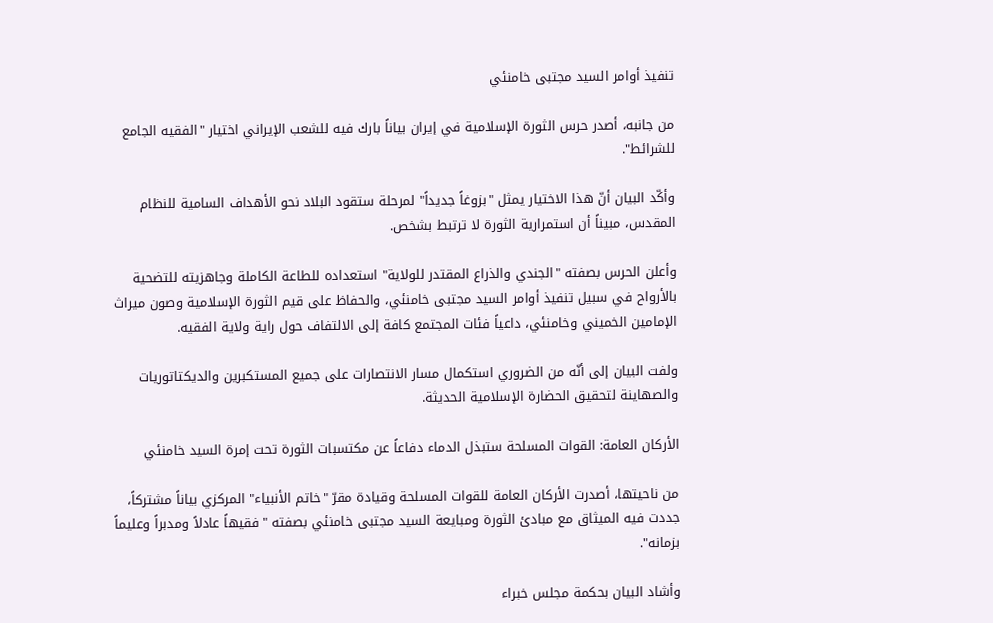تنفيذ أوامر السيد مجتبى خامنئي

من جانبه، أصدر حرس الثورة الإسلامية في إيران بياناً بارك فيه للشعب الإيراني اختيار "الفقيه الجامع للشرائط".

وأكّد البيان أنّ هذا الاختيار يمثل "بزوغاً جديداً" لمرحلة ستقود البلاد نحو الأهداف السامية للنظام المقدس، مبيناً أن استمرارية الثورة لا ترتبط بشخص.

وأعلن الحرس بصفته "الجندي والذراع المقتدر للولاية" استعداده للطاعة الكاملة وجاهزيته للتضحية بالأرواح في سبيل تنفيذ أوامر السيد مجتبى خامنئي، والحفاظ على قيم الثورة الإسلامية وصون ميراث الإمامين الخميني وخامنئي، داعياً فئات المجتمع كافة إلى الالتفاف حول راية ولاية الفقيه.

ولفت البيان إلى أنّه من الضروري استكمال مسار الانتصارات على جميع المستكبرين والديكتاتوريات والصهاينة لتحقيق الحضارة الإسلامية الحديثة.

الأركان العامة: القوات المسلحة ستبذل الدماء دفاعاً عن مكتسبات الثورة تحت إمرة السيد خامنئي

من ناحيتها، أصدرت الأركان العامة للقوات المسلحة وقيادة مقرّ "خاتم الأنبياء" المركزي بياناً مشتركاً، جددت فيه الميثاق مع مبادئ الثورة ومبايعة السيد مجتبى خامنئي بصفته "فقيهاً عادلاً ومدبراً وعليماً بزمانه".

وأشاد البيان بحكمة مجلس خبراء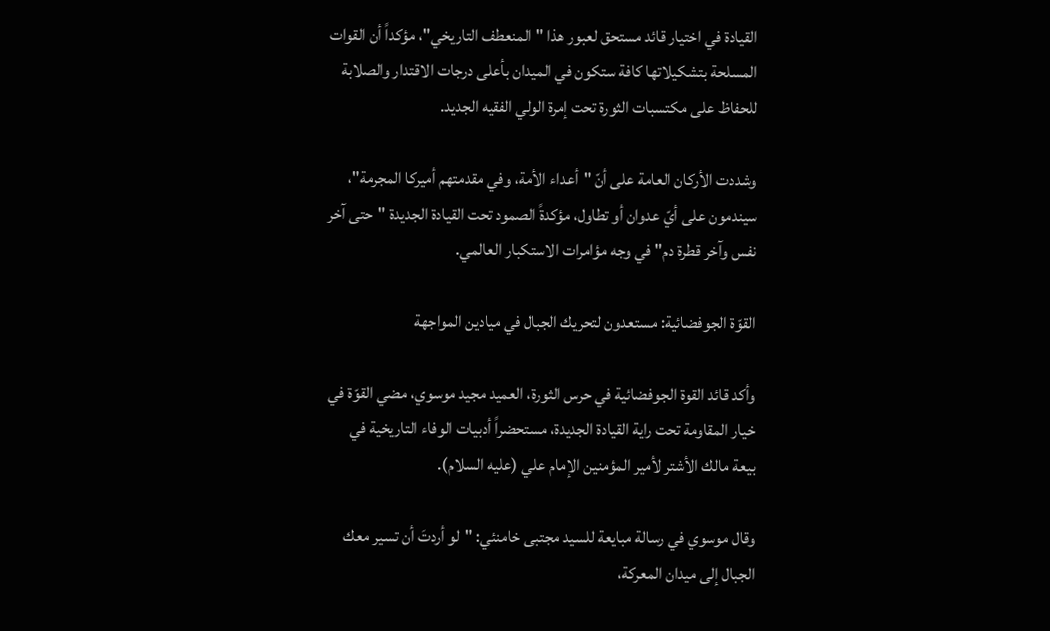القيادة في اختيار قائد مستحق لعبور هذا "المنعطف التاريخي"، مؤكداً أن القوات المسلحة بتشكيلاتها كافة ستكون في الميدان بأعلى درجات الاقتدار والصلابة للحفاظ على مكتسبات الثورة تحت إمرة الولي الفقيه الجديد.

وشددت الأركان العامة على أنّ "أعداء الأمة، وفي مقدمتهم أميركا المجرمة"، سيندمون على أيّ عدوان أو تطاول، مؤكدةً الصمود تحت القيادة الجديدة "حتى آخر نفس وآخر قطرة دم" في وجه مؤامرات الاستكبار العالمي.

القوّة الجوفضائية: مستعدون لتحريك الجبال في ميادين المواجهة

وأكد قائد القوة الجوفضائية في حرس الثورة، العميد مجيد موسوي، مضي القوّة في خيار المقاومة تحت راية القيادة الجديدة، مستحضراً أدبيات الوفاء التاريخية في بيعة مالك الأشتر لأمير المؤمنين الإمام علي (عليه السلام).

وقال موسوي في رسالة مبايعة للسيد مجتبى خامنئي: "لو أردتَ أن تسير معك الجبال إلى ميدان المعركة،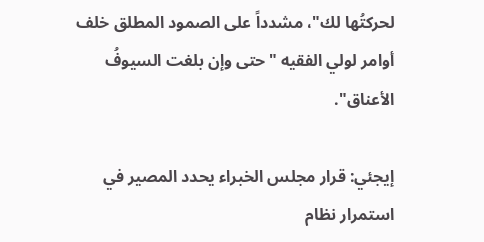لحركتُها لك"، مشدداً على الصمود المطلق خلف أوامر لولي الفقيه "حتى وإن بلغت السيوفُ الأعناق".

إيجئي: قرار مجلس الخبراء يحدد المصير في استمرار نظام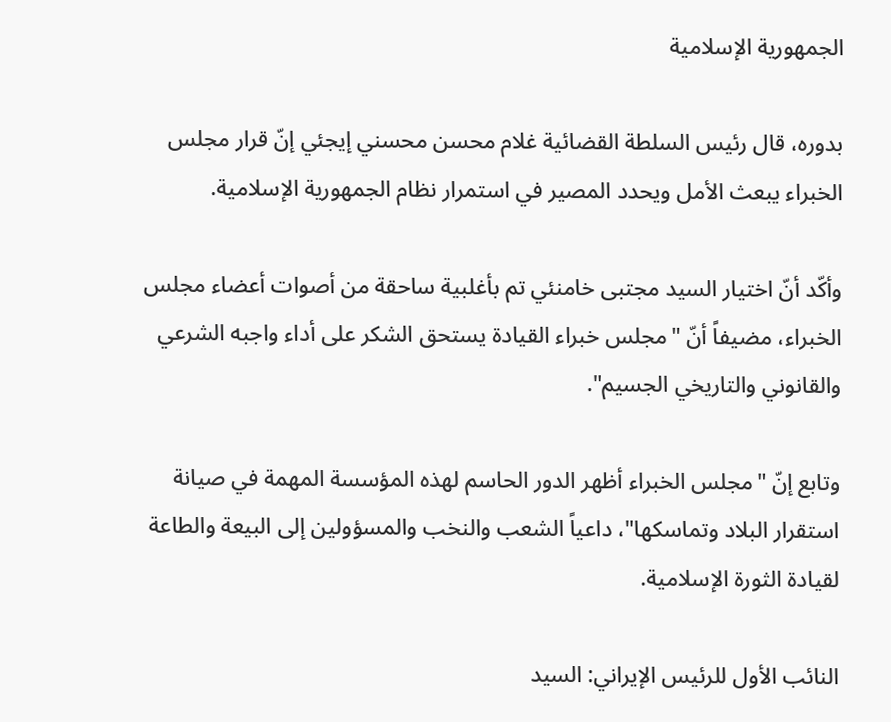الجمهورية الإسلامية

بدوره، قال رئيس السلطة القضائية غلام محسن محسني إيجئي إنّ قرار مجلس الخبراء يبعث الأمل ويحدد المصير في استمرار نظام الجمهورية الإسلامية.

وأكّد أنّ اختيار السيد مجتبى خامنئي تم بأغلبية ساحقة من أصوات أعضاء مجلس الخبراء، مضيفاً أنّ "مجلس خبراء القيادة يستحق الشكر على أداء واجبه الشرعي والقانوني والتاريخي الجسيم".

وتابع إنّ "مجلس الخبراء أظهر الدور الحاسم لهذه المؤسسة المهمة في صيانة استقرار البلاد وتماسكها"، داعياً الشعب والنخب والمسؤولين إلى البيعة والطاعة لقيادة الثورة الإسلامية.

النائب الأول للرئيس الإيراني: السيد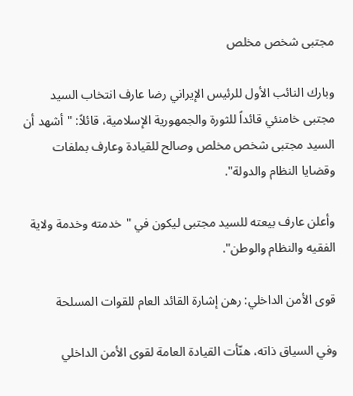مجتبى شخص مخلص

وبارك النائب الأول للرئيس الإيراني رضا عارف انتخاب السيد مجتبى خامنئي قائداً للثورة والجمهورية الإسلامية، قائلاً: "أشهد أن السيد مجتبى شخص مخلص وصالح للقيادة وعارف بملفات وقضايا النظام والدولة".

وأعلن عارف بيعته للسيد مجتبى ليكون في "خدمته وخدمة ولاية الفقيه والنظام والوطن".

قوى الأمن الداخلي: رهن إشارة القائد العام للقوات المسلحة

وفي السياق ذاته، هنّأت القيادة العامة لقوى الأمن الداخلي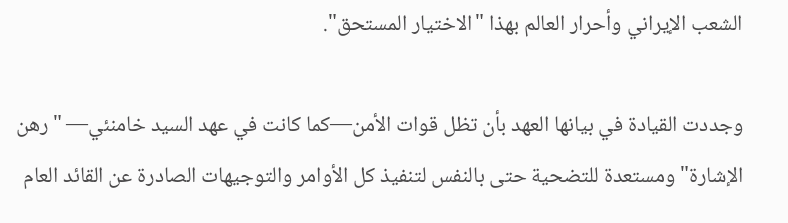الشعب الإيراني وأحرار العالم بهذا "الاختيار المستحق".

وجددت القيادة في بيانها العهد بأن تظل قوات الأمن—كما كانت في عهد السيد خامنئي— "رهن الإشارة" ومستعدة للتضحية حتى بالنفس لتنفيذ كل الأوامر والتوجيهات الصادرة عن القائد العام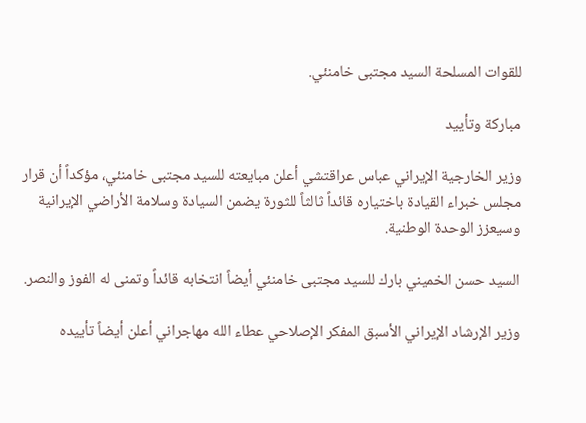للقوات المسلحة السيد مجتبى خامنئي.

مباركة وتأييد

وزير الخارجية الإيراني عباس عراقتشي أعلن مبايعته للسيد مجتبى خامنئي، مؤكداً أن قرار مجلس خبراء القيادة باختياره قائداً ثالثاً للثورة يضمن السيادة وسلامة الأراضي الإيرانية وسيعزز الوحدة الوطنية.

السيد حسن الخميني بارك للسيد مجتبى خامنئي أيضاً انتخابه قائداً وتمنى له الفوز والنصر.

وزير الإرشاد الإيراني الأسبق المفكر الإصلاحي عطاء الله مهاجراني أعلن أيضاً تأييده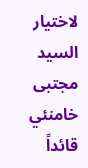لاختيار السيد مجتبى خامنئي قائداً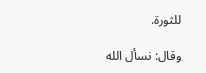للثورة.

وقال: نسأل الله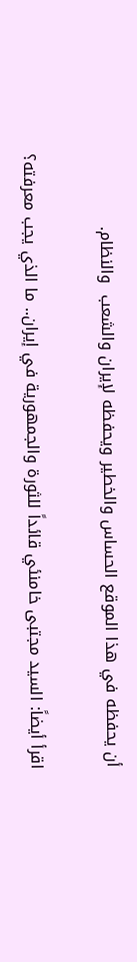أن یحفظه في هذا الموقع الحساس والخطير ويحفظه لإيران والشعب  والنظام.

اقرأ أيضاً: السيد مجتبى خامنئي قائداً للثورة والجمهورية في إيران.. ما الذي يجب معرفته؟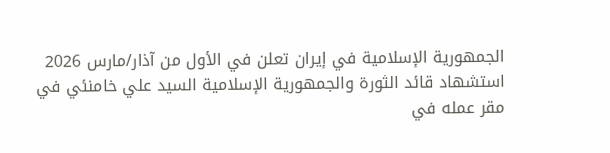الجمهورية الإسلامية في إيران تعلن في الأول من آذار/مارس 2026 استشهاد قائد الثورة والجمهورية الإسلامية السيد علي خامنئي في مقر عمله في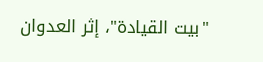"بيت القيادة"، إثر العدوان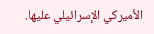الأميركي الإسرائيلي عليها.